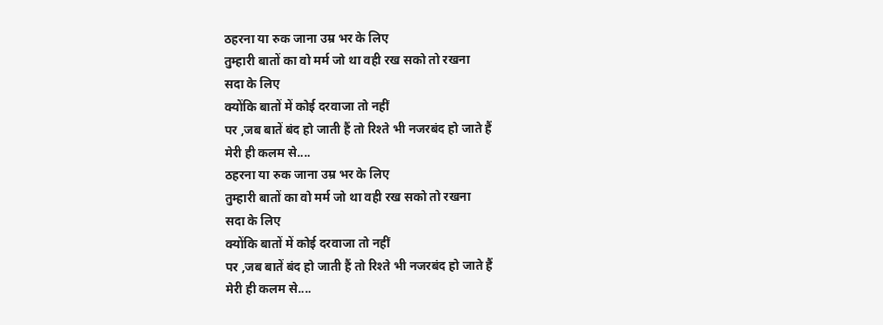ठहरना या रुक जाना उम्र भर के लिए
तुम्हारी बातों का वो मर्म जो था वही रख सको तो रखना
सदा के लिए
क्योंकि बातों में कोई दरवाजा तो नहीं
पर ,जब बातें बंद हो जाती हैं तो रिश्ते भी नजरबंद हो जाते हैं
मेरी ही कलम से....
ठहरना या रुक जाना उम्र भर के लिए
तुम्हारी बातों का वो मर्म जो था वही रख सको तो रखना
सदा के लिए
क्योंकि बातों में कोई दरवाजा तो नहीं
पर ,जब बातें बंद हो जाती हैं तो रिश्ते भी नजरबंद हो जाते हैं
मेरी ही कलम से....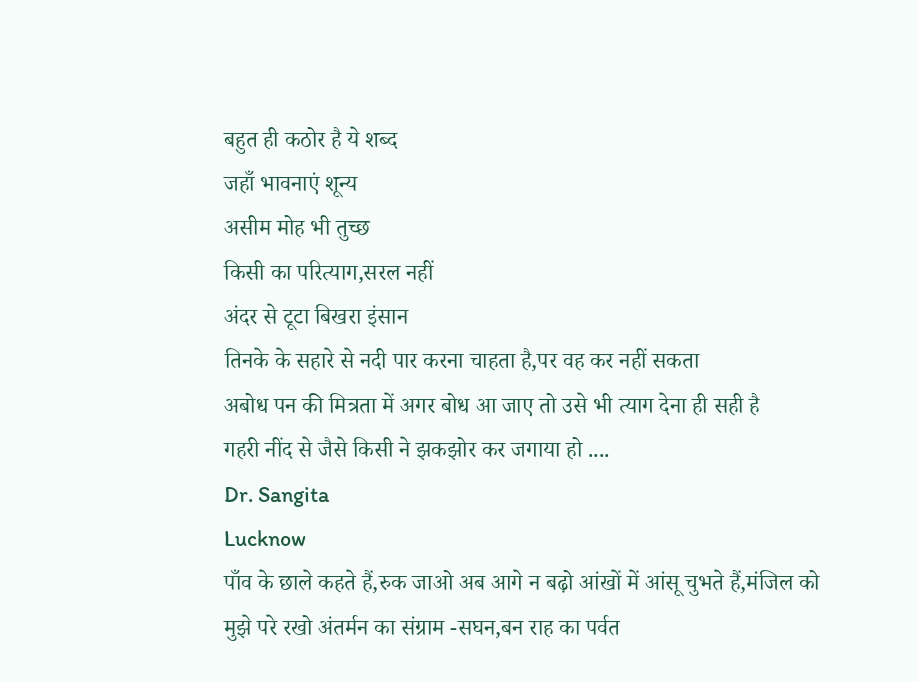बहुत ही कठोर है ये शब्द
जहाँ भावनाएं शून्य
असीम मोह भी तुच्छ
किसी का परित्याग,सरल नहीं
अंदर से टूटा बिखरा इंसान
तिनके के सहारे से नदी पार करना चाहता है,पर वह कर नहीं सकता
अबोध पन की मित्रता में अगर बोध आ जाए तो उसे भी त्याग देना ही सही है
गहरी नींद से जैसे किसी ने झकझोर कर जगाया हो ....
Dr. Sangita
Lucknow
पाँव के छाले कहते हैं,रुक जाओ अब आगे न बढ़ो आंखों में आंसू चुभते हैं,मंजिल को मुझे परे रखो अंतर्मन का संग्राम -सघन,बन राह का पर्वत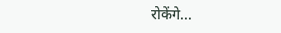रोकेंगे...